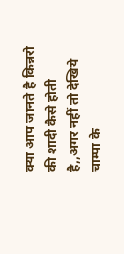क्या आप जानते है किन्नरो की शादी कैसे होती है,,अगर नहीं तो देखिये चाम्पा के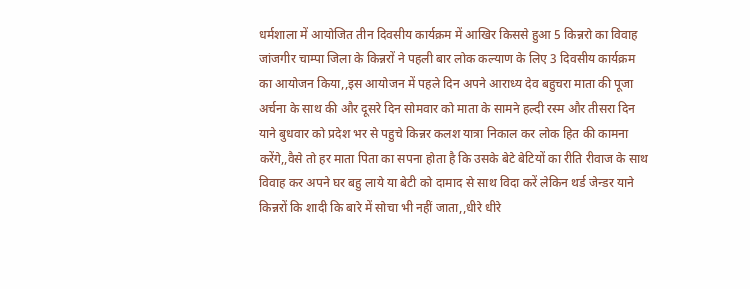धर्मशाला में आयोजित तीन दिवसीय कार्यक्रम में आखिर किससे हुआ 5 किन्नरो का विवाह
जांजगीर चाम्पा जिला के किन्नरों ने पहली बार लोक कल्याण के लिए 3 दिवसीय कार्यक्रम का आयोजन किया,,इस आयोजन में पहले दिन अपने आराध्य देव बहुचरा माता की पूजा अर्चना के साथ की और दूसरे दिन सोमवार को माता के सामने हल्दी रस्म और तीसरा दिन याने बुधवार को प्रदेश भर से पहुचे किन्नर कलश यात्रा निकाल कर लोक हित की कामना करेंगे,,वैसे तो हर माता पिता का सपना होता है कि उसके बेटे बेटियों का रीति रीवाज के साथ विवाह कर अपने घर बहु लाये या बेटी को दामाद से साथ विदा करें लेकिन थर्ड जेन्डर याने किन्नरों कि शादी कि बारे में सोचा भी नहीं जाता,,धीरे धीरे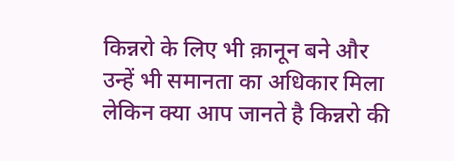किन्नरो के लिए भी क़ानून बने और उन्हें भी समानता का अधिकार मिला लेकिन क्या आप जानते है किन्नरो की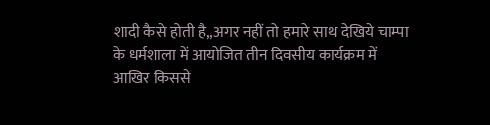शादी कैसे होती है,,अगर नहीं तो हमारे साथ देखिये चाम्पा के धर्मशाला में आयोजित तीन दिवसीय कार्यक्रम में आखिर किससे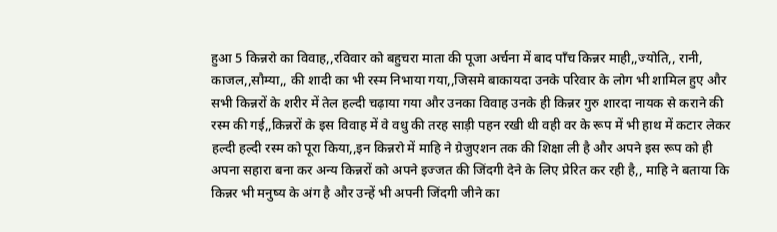हुआ 5 किन्नरो का विवाह,,रविवार को बहुचरा माता की पूजा अर्चना में बाद पाँच किन्नर माही,,ज्योति,, रानी, काजल,,सौम्या,, की शादी का भी रस्म निभाया गया,,जिसमे बाकायदा उनके परिवार के लोग भी शामिल हुए और सभी किन्नरों के शरीर में तेल हल्दी चढ़ाया गया और उनका विवाह उनके ही किन्नर गुरु शारदा नायक से कराने की रस्म की गई,,किन्नरों के इस विवाह में वे वधु की तरह साड़ी पहन रखी थी वही वर के रूप में भी हाथ में कटार लेकर हल्दी हल्दी रस्म को पूरा किया,,इन किन्नरो में माहि ने ग्रेजुएशन तक की शिक्षा ली है और अपने इस रूप को ही अपना सहारा बना कर अन्य किन्नरों को अपने इज्जत की जिंदगी देने के लिए प्रेरित कर रही है,, माहि ने बताया कि किन्नर भी मनुष्य के अंग है और उन्हें भी अपनी जिंदगी जीने का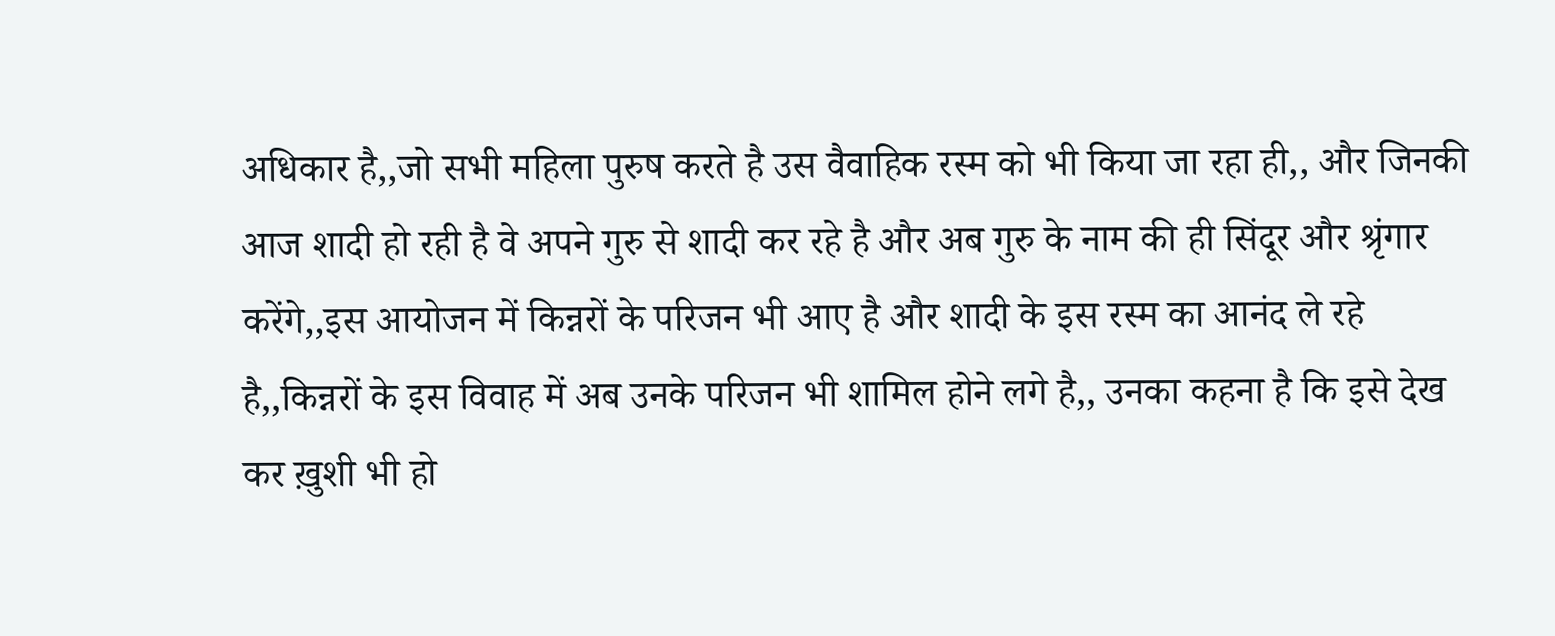अधिकार है,,जो सभी महिला पुरुष करते है उस वैवाहिक रस्म को भी किया जा रहा ही,, और जिनकी आज शादी हो रही है वे अपने गुरु से शादी कर रहे है और अब गुरु के नाम की ही सिंदूर और श्रृंगार करेंगे,,इस आयोजन में किन्नरों के परिजन भी आए है और शादी के इस रस्म का आनंद ले रहे है,,किन्नरों के इस विवाह में अब उनके परिजन भी शामिल होने लगे है,, उनका कहना है कि इसे देख कर ख़ुशी भी हो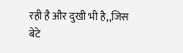रही है और दुखी भी है,,जिस बेटे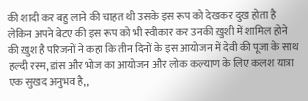की शादी कर बहु लाने की चाहत थी उसके इस रूप को देखकर दुख होता है लेकिन अपने बेटए की इस रूप को भी स्वीकार कर उनकी ख़ुशी में शामिल होने की ख़ुश है परिजनों ने कहा कि तीन दिनों के इस आयोजन में देवी की पूजा के साथ हल्दी रस्म, डांस और भोज का आयोजन और लोक कल्याण के लिए कलश यात्रा एक सुखद अनुभव है,,